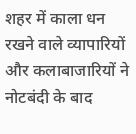शहर में काला धन रखने वाले व्यापारियों और कलाबाजारियों ने नोटबंदी के बाद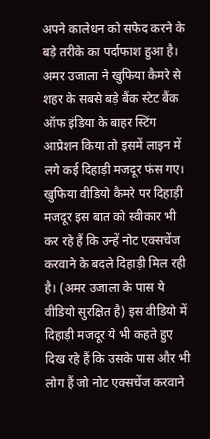अपने कालेधन को सफेद करने के बड़े तरीके का पर्दाफाश हुआ है। अमर उजाला ने खुफिया कैमरे से शहर के सबसे बड़े बैंक स्टेट बैंक ऑफ इंडिया के बाहर स्टिंग आप्रेशन किया तो इसमें लाइन में लगे कई दिहाड़ी मजदूर फंस गए। खुफिया वीडियो कैमरे पर दिहाड़ी मजदूर इस बात को स्वीकार भी कर रहे हैं कि उन्हें नोट एक्सचेंज करवाने के बदले दिहाड़ी मिल रही है। (अमर उजाला के पास ये वीडियो सुरक्षित है) इस वीडियो में दिहाड़ी मजदूर ये भी कहते हुए दिख रहे हैं कि उसके पास और भी लोग हैं जो नोट एक्सचेंज करवाने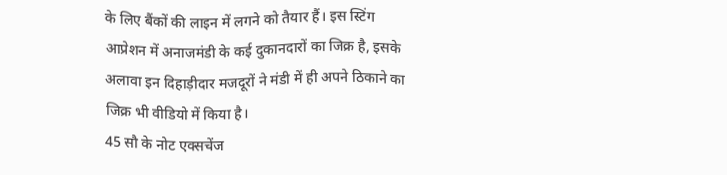के लिए बैंकों की लाइन में लगने को तैयार हैं। इस स्टिंग आप्रेशन में अनाजमंडी के कई दुकानदारों का जिक्र है, इसके अलावा इन दिहाड़ीदार मजदूरों ने मंडी में ही अपने ठिकाने का जिक्र भी वीडियो में किया है।
45 सौ के नोट एक्सचेंज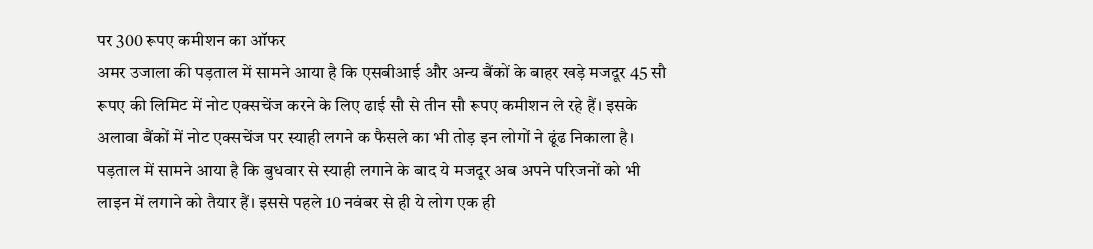पर 300 रूपए कमीशन का ऑफर
अमर उजाला की पड़ताल में सामने आया है कि एसबीआई और अन्य बैंकों के बाहर खड़े मजदूर 45 सौ रूपए की लिमिट में नोट एक्सचेंज करने के लिए ढाई सौ से तीन सौ रूपए कमीशन ले रहे हैं। इसके अलावा बैंकों में नोट एक्सचेंज पर स्याही लगने क फैसले का भी तोड़ इन लोगों ने ढूंढ निकाला है। पड़ताल में सामने आया है कि बुधवार से स्याही लगाने के बाद ये मजदूर अब अपने परिजनों को भी लाइन में लगाने को तैयार हैं। इससे पहले 10 नवंबर से ही ये लोग एक ही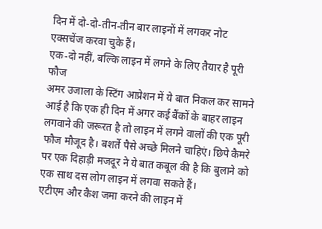दिन में दो-दो-तीन-तीन बार लाइनों में लगकर नोट एक्सचेंज करवा चुके हैं।
एक-दो नहीं, बल्कि लाइन में लगने के लिए तैयार है पूरी फौज
अमर उजाला के स्टिंग आप्रेशन में ये बात निकल कर सामने आई है कि एक ही दिन में अगर कई बैंकों के बाहर लाइन लगवाने की जरूरत है तो लाइन में लगने वालों की एक पूरी फौज मौजूद है। बशर्ते पैसे अच्छे मिलने चाहिएं। छिपे कैमरे पर एक दिहाड़ी मजदूर ने ये बात कबूल की है कि बुलाने को एक साथ दस लोग लाइन में लगवा सकते हैं।
एटीएम और कैश जमा करने की लाइन में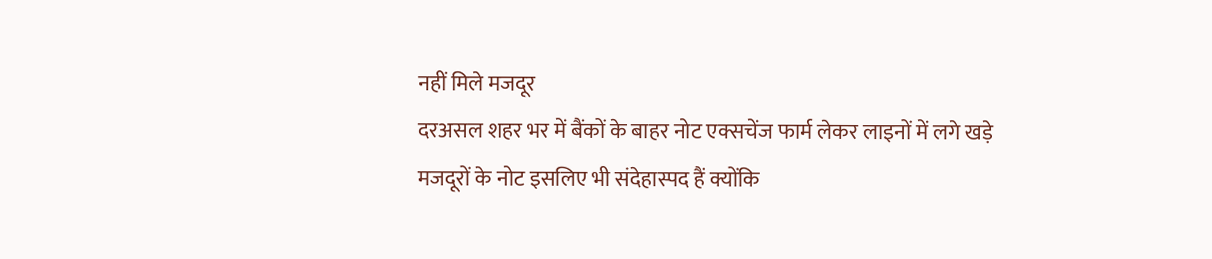नहीं मिले मजदूर
दरअसल शहर भर में बैंकों के बाहर नोट एक्सचेंज फार्म लेकर लाइनों में लगे खड़े मजदूरों के नोट इसलिए भी संदेहास्पद हैं क्योंकि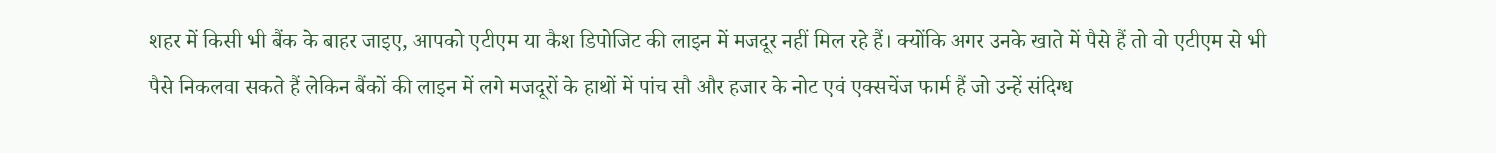शहर में किसी भी बैंक के बाहर जाइए, आपको एटीएम या कैश डिपोजिट की लाइन में मजदूर नहीं मिल रहे हैं। क्योंकि अगर उनके खाते में पैसे हैं तो वो एटीएम से भी पैसे निकलवा सकते हैं लेकिन बैंकों की लाइन में लगे मजदूरों के हाथों में पांच सौ और हजार के नोट एवं एक्सचेंज फार्म हैं जो उन्हें संदिग्ध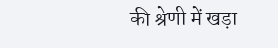की श्रेणी में खड़ा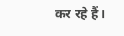कर रहे हैं।